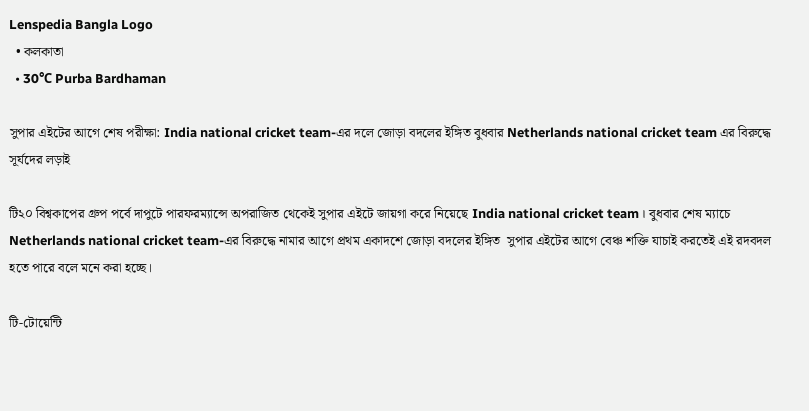Lenspedia Bangla Logo
  • কলকাতা
  • 30℃ Purba Bardhaman

সুপার এইটের আগে শেষ পরীক্ষা: India national cricket team-এর দলে জোড়া বদলের ইঙ্গিত বুধবার Netherlands national cricket team এর বিরুদ্ধে সূর্যদের লড়াই

টি২০ বিশ্বকাপের গ্রুপ পর্বে দাপুটে পারফরম্যান্সে অপরাজিত থেকেই সুপার এইটে জায়গা করে নিয়েছে India national cricket team। বুধবার শেষ ম্যাচে Netherlands national cricket team-এর বিরুদ্ধে নামার আগে প্রথম একাদশে জোড়া বদলের ইঙ্গিত  সুপার এইটের আগে বেঞ্চ শক্তি যাচাই করতেই এই রদবদল হতে পারে বলে মনে করা হচ্ছে।

টি-টোয়েন্টি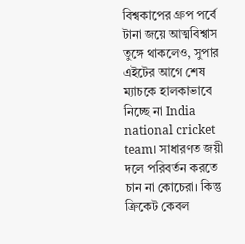বিশ্বকাপের গ্রুপ পর্বে টানা জয়ে আত্মবিশ্বাস তুঙ্গে থাকলেও, সুপার এইটের আগে শেষ ম্যাচকে হালকাভাবে নিচ্ছে না India national cricket team। সাধারণত জয়ী দলে পরিবর্তন করতে চান না কোচেরা। কিন্তু ক্রিকেট কেবল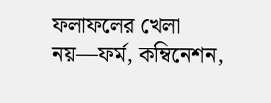ফলাফলের খেলা নয়—ফর্ম, কম্বিনেশন,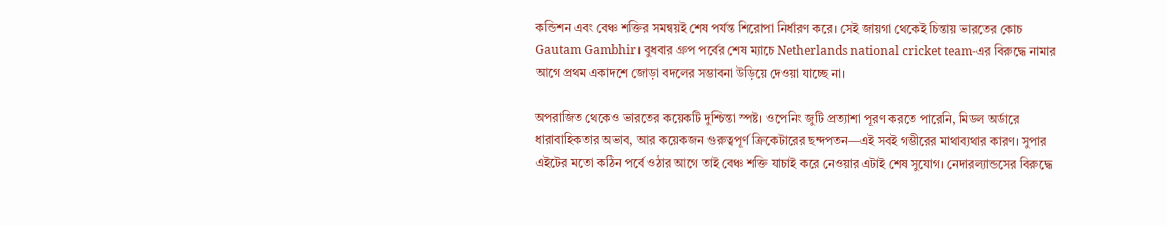কন্ডিশন এবং বেঞ্চ শক্তির সমন্বয়ই শেষ পর্যন্ত শিরোপা নির্ধারণ করে। সেই জায়গা থেকেই চিন্তায় ভারতের কোচ Gautam Gambhir। বুধবার গ্রুপ পর্বের শেষ ম্যাচে Netherlands national cricket team-এর বিরুদ্ধে নামার আগে প্রথম একাদশে জোড়া বদলের সম্ভাবনা উড়িয়ে দেওয়া যাচ্ছে না।

অপরাজিত থেকেও ভারতের কয়েকটি দুশ্চিন্তা স্পষ্ট। ওপেনিং জুটি প্রত্যাশা পূরণ করতে পারেনি, মিডল অর্ডারে ধারাবাহিকতার অভাব, আর কয়েকজন গুরুত্বপূর্ণ ক্রিকেটারের ছন্দপতন—এই সবই গম্ভীরের মাথাব্যথার কারণ। সুপার এইটের মতো কঠিন পর্বে ওঠার আগে তাই বেঞ্চ শক্তি যাচাই করে নেওয়ার এটাই শেষ সুযোগ। নেদারল্যান্ডসের বিরুদ্ধে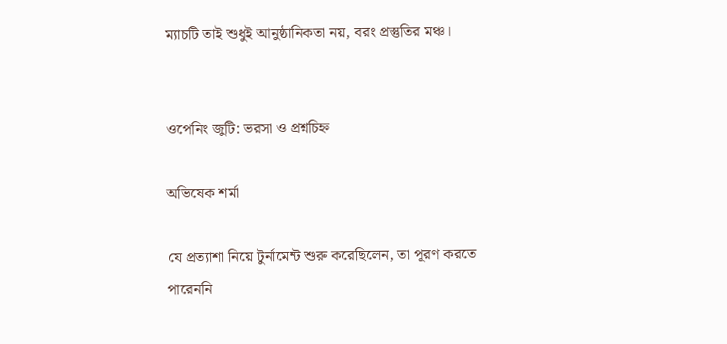ম্যাচটি তাই শুধুই আনুষ্ঠানিকতা নয়, বরং প্রস্তুতির মঞ্চ।


ওপেনিং জুটি: ভরসা ও প্রশ্নচিহ্ন

অভিষেক শর্মা

যে প্রত্যাশা নিয়ে টুর্নামেন্ট শুরু করেছিলেন, তা পূরণ করতে পারেননি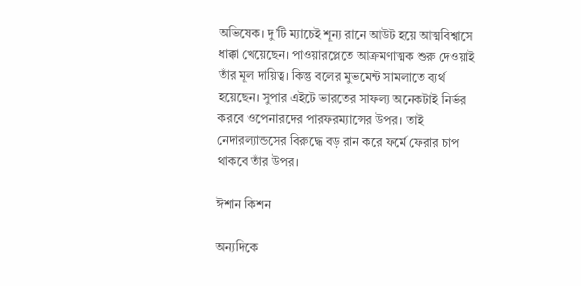অভিষেক। দু’টি ম্যাচেই শূন্য রানে আউট হয়ে আত্মবিশ্বাসে ধাক্কা খেয়েছেন। পাওয়ারপ্লেতে আক্রমণাত্মক শুরু দেওয়াই তাঁর মূল দায়িত্ব। কিন্তু বলের মুভমেন্ট সামলাতে ব্যর্থ হয়েছেন। সুপার এইটে ভারতের সাফল্য অনেকটাই নির্ভর করবে ওপেনারদের পারফরম্যান্সের উপর। তাই নেদারল্যান্ডসের বিরুদ্ধে বড় রান করে ফর্মে ফেরার চাপ থাকবে তাঁর উপর।

ঈশান কিশন

অন্যদিকে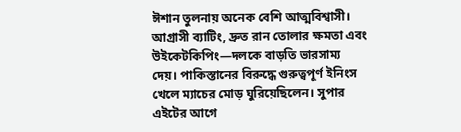ঈশান তুলনায় অনেক বেশি আত্মবিশ্বাসী। আগ্রাসী ব্যাটিং, দ্রুত রান তোলার ক্ষমতা এবং উইকেটকিপিং—দলকে বাড়তি ভারসাম্য দেয়। পাকিস্তানের বিরুদ্ধে গুরুত্বপূর্ণ ইনিংস খেলে ম্যাচের মোড় ঘুরিয়েছিলেন। সুপার এইটের আগে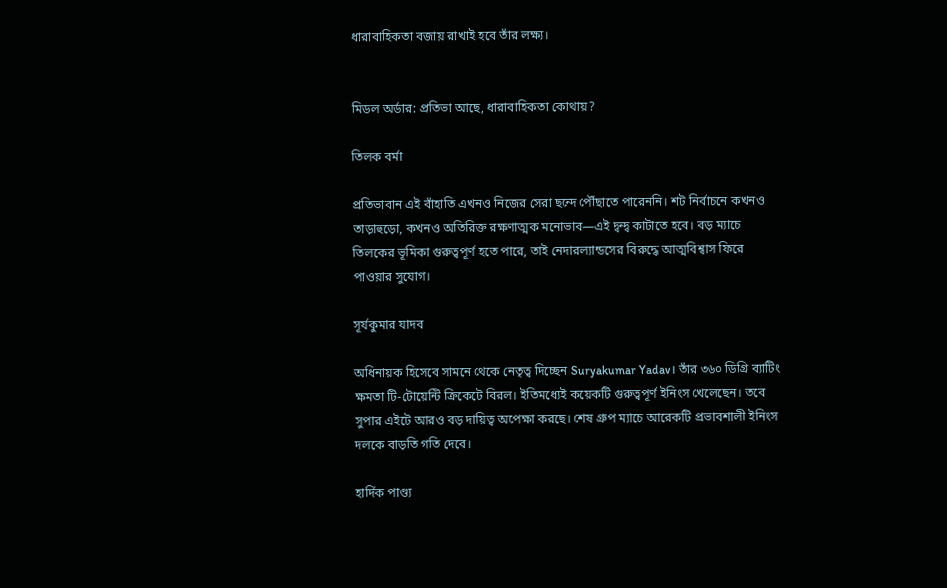ধারাবাহিকতা বজায় রাখাই হবে তাঁর লক্ষ্য।


মিডল অর্ডার: প্রতিভা আছে, ধারাবাহিকতা কোথায়?

তিলক বর্মা

প্রতিভাবান এই বাঁহাতি এখনও নিজের সেরা ছন্দে পৌঁছাতে পারেননি। শট নির্বাচনে কখনও তাড়াহুড়ো, কখনও অতিরিক্ত রক্ষণাত্মক মনোভাব—এই দ্বন্দ্ব কাটাতে হবে। বড় ম্যাচে তিলকের ভূমিকা গুরুত্বপূর্ণ হতে পারে, তাই নেদারল্যান্ডসের বিরুদ্ধে আত্মবিশ্বাস ফিরে পাওয়ার সুযোগ।

সূর্যকুমার যাদব

অধিনায়ক হিসেবে সামনে থেকে নেতৃত্ব দিচ্ছেন Suryakumar Yadav। তাঁর ৩৬০ ডিগ্রি ব্যাটিং ক্ষমতা টি-টোয়েন্টি ক্রিকেটে বিরল। ইতিমধ্যেই কয়েকটি গুরুত্বপূর্ণ ইনিংস খেলেছেন। তবে সুপার এইটে আরও বড় দায়িত্ব অপেক্ষা করছে। শেষ গ্রুপ ম্যাচে আরেকটি প্রভাবশালী ইনিংস দলকে বাড়তি গতি দেবে।

হার্দিক পাণ্ড্য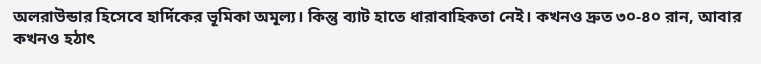অলরাউন্ডার হিসেবে হার্দিকের ভূমিকা অমূল্য। কিন্তু ব্যাট হাতে ধারাবাহিকতা নেই। কখনও দ্রুত ৩০-৪০ রান, আবার কখনও হঠাৎ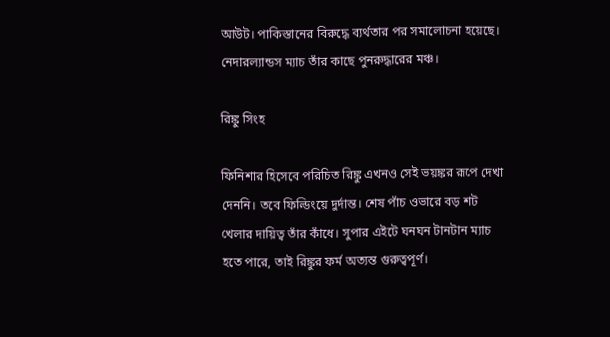আউট। পাকিস্তানের বিরুদ্ধে ব্যর্থতার পর সমালোচনা হয়েছে। নেদারল্যান্ডস ম্যাচ তাঁর কাছে পুনরুদ্ধারের মঞ্চ।

রিঙ্কু সিংহ

ফিনিশার হিসেবে পরিচিত রিঙ্কু এখনও সেই ভয়ঙ্কর রূপে দেখা দেননি। তবে ফিল্ডিংয়ে দুর্দান্ত। শেষ পাঁচ ওভারে বড় শট খেলার দায়িত্ব তাঁর কাঁধে। সুপার এইটে ঘনঘন টানটান ম্যাচ হতে পারে, তাই রিঙ্কুর ফর্ম অত্যন্ত গুরুত্বপূর্ণ।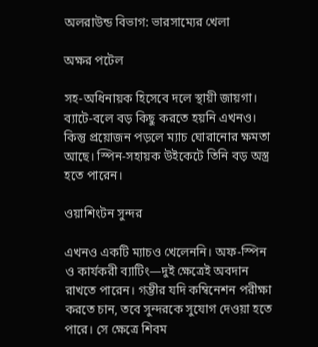অলরাউন্ড বিভাগ: ভারসাম্যের খেলা

অক্ষর পটেল

সহ-অধিনায়ক হিসেবে দলে স্থায়ী জায়গা। ব্যাটে-বলে বড় কিছু করতে হয়নি এখনও। কিন্তু প্রয়োজন পড়লে ম্যাচ ঘোরানোর ক্ষমতা আছে। স্পিন-সহায়ক উইকেটে তিনি বড় অস্ত্র হতে পারেন।

ওয়াশিংটন সুন্দর

এখনও একটি ম্যাচও খেলেননি। অফ-স্পিন ও কার্যকরী ব্যাটিং—দুই ক্ষেত্রেই অবদান রাখতে পারেন। গম্ভীর যদি কম্বিনেশন পরীক্ষা করতে চান, তবে সুন্দরকে সুযোগ দেওয়া হতে পারে। সে ক্ষেত্রে শিবম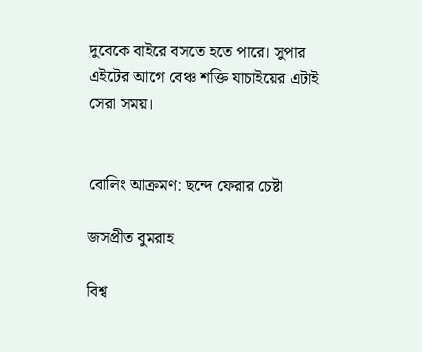দুবেকে বাইরে বসতে হতে পারে। সুপার এইটের আগে বেঞ্চ শক্তি যাচাইয়ের এটাই সেরা সময়।


বোলিং আক্রমণ: ছন্দে ফেরার চেষ্টা

জসপ্রীত বুমরাহ

বিশ্ব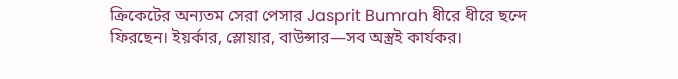ক্রিকেটের অন্যতম সেরা পেসার Jasprit Bumrah ধীরে ধীরে ছন্দে ফিরছেন। ইয়র্কার, স্লোয়ার, বাউন্সার—সব অস্ত্রই কার্যকর।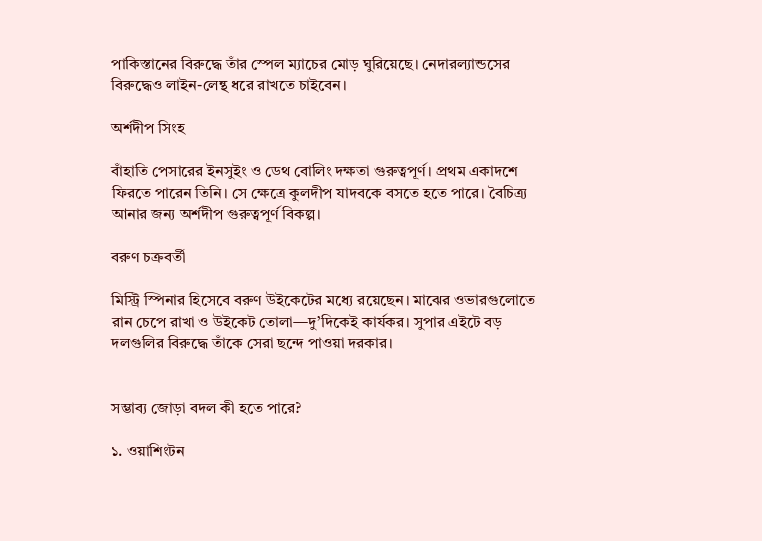পাকিস্তানের বিরুদ্ধে তাঁর স্পেল ম্যাচের মোড় ঘুরিয়েছে। নেদারল্যান্ডসের বিরুদ্ধেও লাইন-লেন্থ ধরে রাখতে চাইবেন।

অর্শদীপ সিংহ

বাঁহাতি পেসারের ইনসুইং ও ডেথ বোলিং দক্ষতা গুরুত্বপূর্ণ। প্রথম একাদশে ফিরতে পারেন তিনি। সে ক্ষেত্রে কুলদীপ যাদবকে বসতে হতে পারে। বৈচিত্র্য আনার জন্য অর্শদীপ গুরুত্বপূর্ণ বিকল্প।

বরুণ চক্রবর্তী

মিস্ট্রি স্পিনার হিসেবে বরুণ উইকেটের মধ্যে রয়েছেন। মাঝের ওভারগুলোতে রান চেপে রাখা ও উইকেট তোলা—দু’দিকেই কার্যকর। সুপার এইটে বড় দলগুলির বিরুদ্ধে তাঁকে সেরা ছন্দে পাওয়া দরকার।


সম্ভাব্য জোড়া বদল কী হতে পারে?

১. ওয়াশিংটন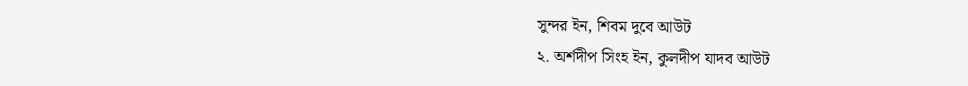সুন্দর ইন, শিবম দুবে আউট
২. অর্শদীপ সিংহ ইন, কুলদীপ যাদব আউট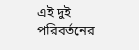এই দুই পরিবর্তনের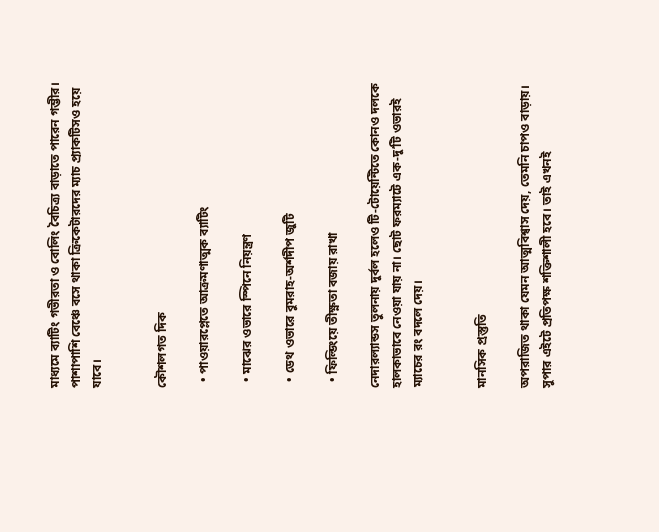মাধ্যমে ব্যাটিং গভীরতা ও বোলিং বৈচিত্র্য বাড়াতে পারেন গম্ভীর। পাশাপাশি বেঞ্চে বসে থাকা ক্রিকেটারদের ম্যাচ প্র্যাকটিসও হয়ে যাবে।


কৌশলগত দিক

  • পাওয়ারপ্লেতে আক্রমণাত্মক ব্যাটিং

  • মাঝের ওভারে স্পিনে নিয়ন্ত্রণ

  • ডেথ ওভারে বুমরাহ-অর্শদীপ জুটি

  • ফিল্ডিংয়ে তীক্ষ্ণতা বজায় রাখা

নেদারল্যান্ডস তুলনায় দুর্বল হলেও টি-টোয়েন্টিতে কোনও দলকে হালকাভাবে নেওয়া যায় না। ছোট ফরম্যাটে এক-দু’টি ওভারই ম্যাচের রং বদলে দেয়।


মানসিক প্রস্তুতি

অপরাজিত থাকা যেমন আত্মবিশ্বাস দেয়, তেমনি চাপও বাড়ায়। সুপার এইটে প্রতিপক্ষ শক্তিশালী হবে। তাই এখনই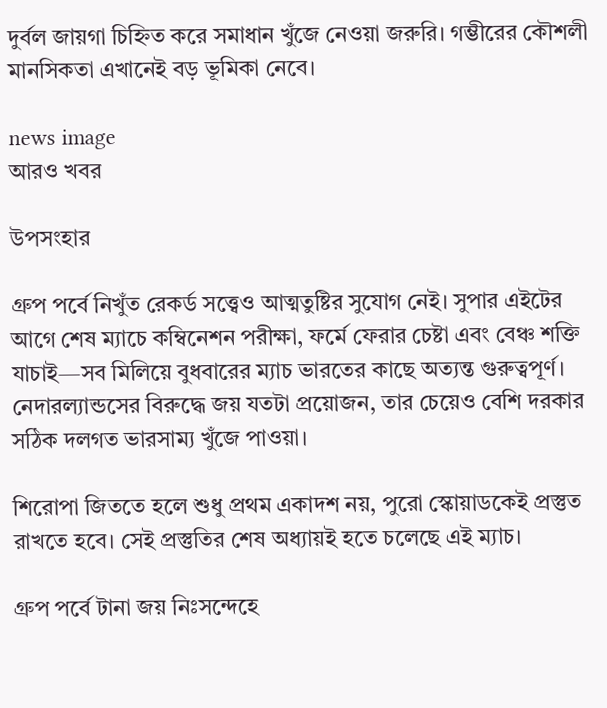দুর্বল জায়গা চিহ্নিত করে সমাধান খুঁজে নেওয়া জরুরি। গম্ভীরের কৌশলী মানসিকতা এখানেই বড় ভূমিকা নেবে।

news image
আরও খবর

উপসংহার

গ্রুপ পর্বে নিখুঁত রেকর্ড সত্ত্বেও আত্মতুষ্টির সুযোগ নেই। সুপার এইটের আগে শেষ ম্যাচে কম্বিনেশন পরীক্ষা, ফর্মে ফেরার চেষ্টা এবং বেঞ্চ শক্তি যাচাই—সব মিলিয়ে বুধবারের ম্যাচ ভারতের কাছে অত্যন্ত গুরুত্বপূর্ণ। নেদারল্যান্ডসের বিরুদ্ধে জয় যতটা প্রয়োজন, তার চেয়েও বেশি দরকার সঠিক দলগত ভারসাম্য খুঁজে পাওয়া।

শিরোপা জিততে হলে শুধু প্রথম একাদশ নয়, পুরো স্কোয়াডকেই প্রস্তুত রাখতে হবে। সেই প্রস্তুতির শেষ অধ্যায়ই হতে চলেছে এই ম্যাচ।

গ্রুপ পর্বে টানা জয় নিঃসন্দেহে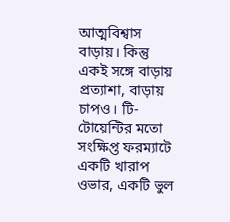আত্মবিশ্বাস বাড়ায়। কিন্তু একই সঙ্গে বাড়ায় প্রত্যাশা, বাড়ায় চাপও। টি-টোয়েন্টির মতো সংক্ষিপ্ত ফরম্যাটে একটি খারাপ ওভার, একটি ভুল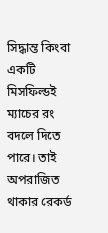সিদ্ধান্ত কিংবা একটি মিসফিল্ডই ম্যাচের রং বদলে দিতে পারে। তাই অপরাজিত থাকার রেকর্ড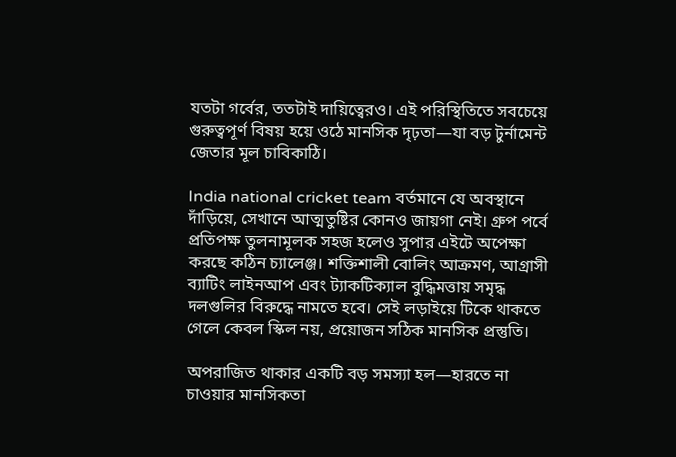যতটা গর্বের, ততটাই দায়িত্বেরও। এই পরিস্থিতিতে সবচেয়ে গুরুত্বপূর্ণ বিষয় হয়ে ওঠে মানসিক দৃঢ়তা—যা বড় টুর্নামেন্ট জেতার মূল চাবিকাঠি।

India national cricket team বর্তমানে যে অবস্থানে দাঁড়িয়ে, সেখানে আত্মতুষ্টির কোনও জায়গা নেই। গ্রুপ পর্বে প্রতিপক্ষ তুলনামূলক সহজ হলেও সুপার এইটে অপেক্ষা করছে কঠিন চ্যালেঞ্জ। শক্তিশালী বোলিং আক্রমণ, আগ্রাসী ব্যাটিং লাইনআপ এবং ট্যাকটিক্যাল বুদ্ধিমত্তায় সমৃদ্ধ দলগুলির বিরুদ্ধে নামতে হবে। সেই লড়াইয়ে টিকে থাকতে গেলে কেবল স্কিল নয়, প্রয়োজন সঠিক মানসিক প্রস্তুতি।

অপরাজিত থাকার একটি বড় সমস্যা হল—হারতে না চাওয়ার মানসিকতা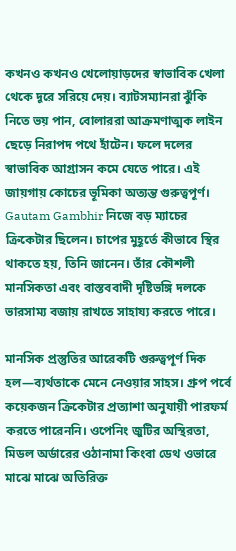কখনও কখনও খেলোয়াড়দের স্বাভাবিক খেলা থেকে দূরে সরিয়ে দেয়। ব্যাটসম্যানরা ঝুঁকি নিতে ভয় পান, বোলাররা আক্রমণাত্মক লাইন ছেড়ে নিরাপদ পথে হাঁটেন। ফলে দলের স্বাভাবিক আগ্রাসন কমে যেতে পারে। এই জায়গায় কোচের ভূমিকা অত্যন্ত গুরুত্বপূর্ণ। Gautam Gambhir নিজে বড় ম্যাচের ক্রিকেটার ছিলেন। চাপের মুহূর্তে কীভাবে স্থির থাকতে হয়, তিনি জানেন। তাঁর কৌশলী মানসিকতা এবং বাস্তববাদী দৃষ্টিভঙ্গি দলকে ভারসাম্য বজায় রাখতে সাহায্য করতে পারে।

মানসিক প্রস্তুতির আরেকটি গুরুত্বপূর্ণ দিক হল—ব্যর্থতাকে মেনে নেওয়ার সাহস। গ্রুপ পর্বে কয়েকজন ক্রিকেটার প্রত্যাশা অনুযায়ী পারফর্ম করতে পারেননি। ওপেনিং জুটির অস্থিরতা, মিডল অর্ডারের ওঠানামা কিংবা ডেথ ওভারে মাঝে মাঝে অতিরিক্ত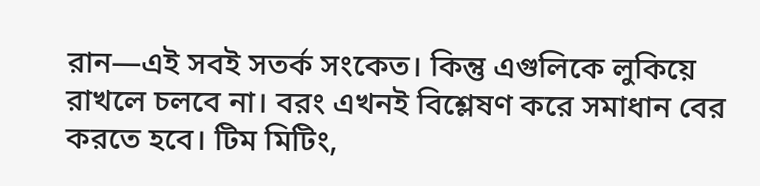রান—এই সবই সতর্ক সংকেত। কিন্তু এগুলিকে লুকিয়ে রাখলে চলবে না। বরং এখনই বিশ্লেষণ করে সমাধান বের করতে হবে। টিম মিটিং,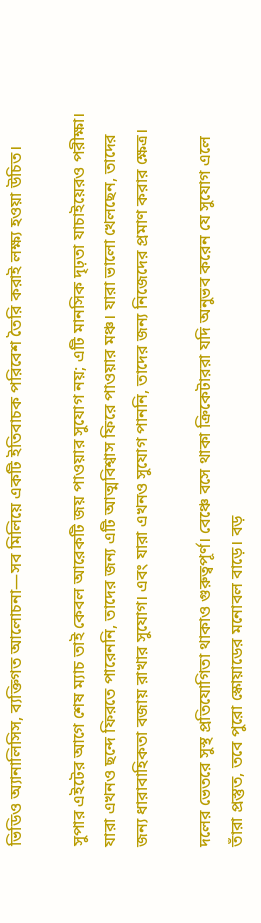ভিডিও অ্যানালিসিস, ব্যক্তিগত আলোচনা—সব মিলিয়ে একটি ইতিবাচক পরিবেশ তৈরি করাই লক্ষ্য হওয়া উচিত।

সুপার এইটের আগে শেষ ম্যাচ তাই কেবল আরেকটি জয় পাওয়ার সুযোগ নয়; এটি মানসিক দৃঢ়তা যাচাইয়েরও পরীক্ষা। যারা এখনও ছন্দে ফিরতে পারেননি, তাদের জন্য এটি আত্মবিশ্বাস ফিরে পাওয়ার মঞ্চ। যারা ভালো খেলছেন, তাদের জন্য ধারাবাহিকতা বজায় রাখার সুযোগ। এবং যারা এখনও সুযোগ পাননি, তাদের জন্য নিজেদের প্রমাণ করার ক্ষেত্র।

দলের ভেতরে সুস্থ প্রতিযোগিতা থাকাও গুরুত্বপূর্ণ। বেঞ্চে বসে থাকা ক্রিকেটাররা যদি অনুভব করেন যে সুযোগ এলে তাঁরা প্রস্তুত, তবে পুরো স্কোয়াডের মনোবল বাড়ে। বড়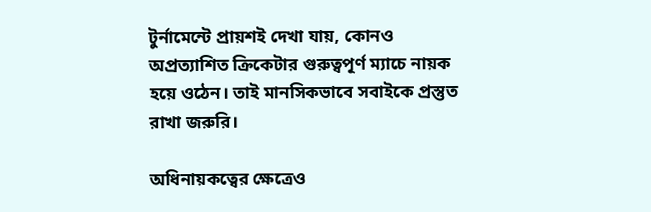টুর্নামেন্টে প্রায়শই দেখা যায়, কোনও অপ্রত্যাশিত ক্রিকেটার গুরুত্বপূর্ণ ম্যাচে নায়ক হয়ে ওঠেন। তাই মানসিকভাবে সবাইকে প্রস্তুত রাখা জরুরি।

অধিনায়কত্বের ক্ষেত্রেও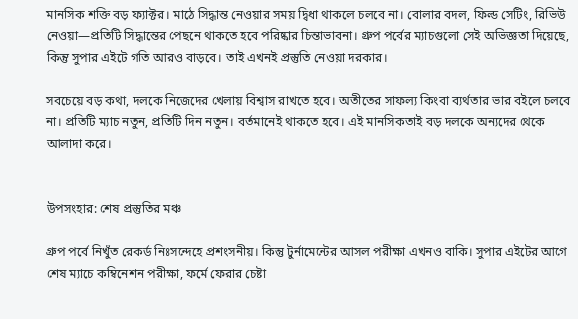মানসিক শক্তি বড় ফ্যাক্টর। মাঠে সিদ্ধান্ত নেওয়ার সময় দ্বিধা থাকলে চলবে না। বোলার বদল, ফিল্ড সেটিং, রিভিউ নেওয়া—প্রতিটি সিদ্ধান্তের পেছনে থাকতে হবে পরিষ্কার চিন্তাভাবনা। গ্রুপ পর্বের ম্যাচগুলো সেই অভিজ্ঞতা দিয়েছে, কিন্তু সুপার এইটে গতি আরও বাড়বে। তাই এখনই প্রস্তুতি নেওয়া দরকার।

সবচেয়ে বড় কথা, দলকে নিজেদের খেলায় বিশ্বাস রাখতে হবে। অতীতের সাফল্য কিংবা ব্যর্থতার ভার বইলে চলবে না। প্রতিটি ম্যাচ নতুন, প্রতিটি দিন নতুন। বর্তমানেই থাকতে হবে। এই মানসিকতাই বড় দলকে অন্যদের থেকে আলাদা করে।


উপসংহার: শেষ প্রস্তুতির মঞ্চ

গ্রুপ পর্বে নিখুঁত রেকর্ড নিঃসন্দেহে প্রশংসনীয়। কিন্তু টুর্নামেন্টের আসল পরীক্ষা এখনও বাকি। সুপার এইটের আগে শেষ ম্যাচে কম্বিনেশন পরীক্ষা, ফর্মে ফেরার চেষ্টা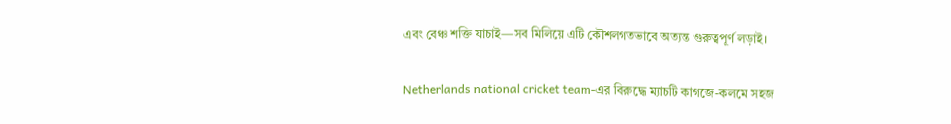এবং বেঞ্চ শক্তি যাচাই—সব মিলিয়ে এটি কৌশলগতভাবে অত্যন্ত গুরুত্বপূর্ণ লড়াই।

Netherlands national cricket team-এর বিরুদ্ধে ম্যাচটি কাগজে-কলমে সহজ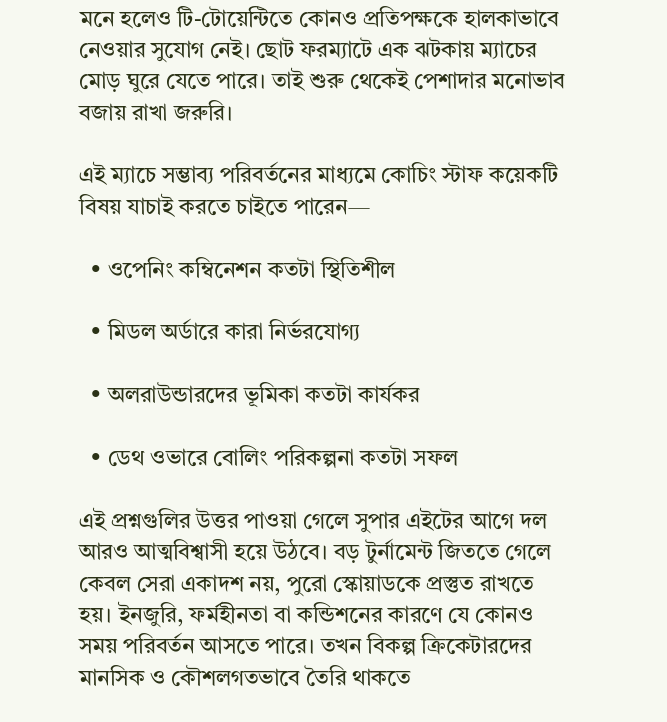মনে হলেও টি-টোয়েন্টিতে কোনও প্রতিপক্ষকে হালকাভাবে নেওয়ার সুযোগ নেই। ছোট ফরম্যাটে এক ঝটকায় ম্যাচের মোড় ঘুরে যেতে পারে। তাই শুরু থেকেই পেশাদার মনোভাব বজায় রাখা জরুরি।

এই ম্যাচে সম্ভাব্য পরিবর্তনের মাধ্যমে কোচিং স্টাফ কয়েকটি বিষয় যাচাই করতে চাইতে পারেন—

  • ওপেনিং কম্বিনেশন কতটা স্থিতিশীল

  • মিডল অর্ডারে কারা নির্ভরযোগ্য

  • অলরাউন্ডারদের ভূমিকা কতটা কার্যকর

  • ডেথ ওভারে বোলিং পরিকল্পনা কতটা সফল

এই প্রশ্নগুলির উত্তর পাওয়া গেলে সুপার এইটের আগে দল আরও আত্মবিশ্বাসী হয়ে উঠবে। বড় টুর্নামেন্ট জিততে গেলে কেবল সেরা একাদশ নয়, পুরো স্কোয়াডকে প্রস্তুত রাখতে হয়। ইনজুরি, ফর্মহীনতা বা কন্ডিশনের কারণে যে কোনও সময় পরিবর্তন আসতে পারে। তখন বিকল্প ক্রিকেটারদের মানসিক ও কৌশলগতভাবে তৈরি থাকতে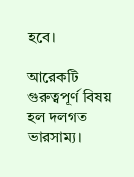হবে।

আরেকটি গুরুত্বপূর্ণ বিষয় হল দলগত ভারসাম্য।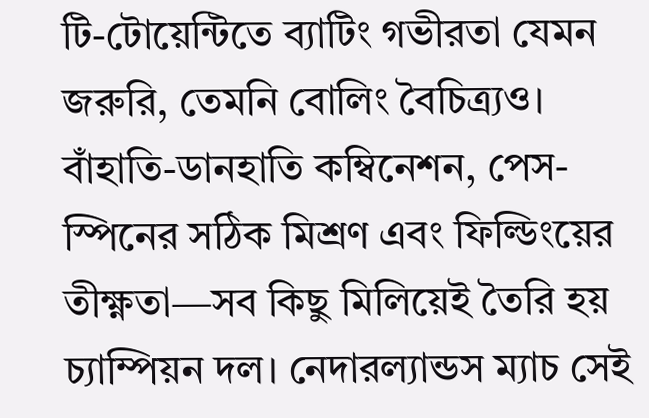টি-টোয়েন্টিতে ব্যাটিং গভীরতা যেমন জরুরি, তেমনি বোলিং বৈচিত্র্যও। বাঁহাতি-ডানহাতি কম্বিনেশন, পেস-স্পিনের সঠিক মিশ্রণ এবং ফিল্ডিংয়ের তীক্ষ্ণতা—সব কিছু মিলিয়েই তৈরি হয় চ্যাম্পিয়ন দল। নেদারল্যান্ডস ম্যাচ সেই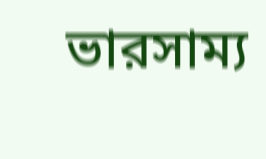ভারসাম্য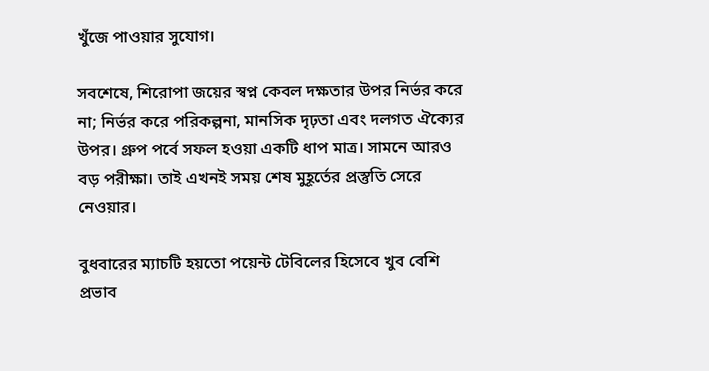খুঁজে পাওয়ার সুযোগ।

সবশেষে, শিরোপা জয়ের স্বপ্ন কেবল দক্ষতার উপর নির্ভর করে না; নির্ভর করে পরিকল্পনা, মানসিক দৃঢ়তা এবং দলগত ঐক্যের উপর। গ্রুপ পর্বে সফল হওয়া একটি ধাপ মাত্র। সামনে আরও বড় পরীক্ষা। তাই এখনই সময় শেষ মুহূর্তের প্রস্তুতি সেরে নেওয়ার।

বুধবারের ম্যাচটি হয়তো পয়েন্ট টেবিলের হিসেবে খুব বেশি প্রভাব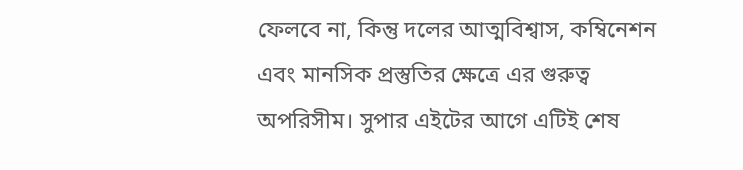ফেলবে না, কিন্তু দলের আত্মবিশ্বাস, কম্বিনেশন এবং মানসিক প্রস্তুতির ক্ষেত্রে এর গুরুত্ব অপরিসীম। সুপার এইটের আগে এটিই শেষ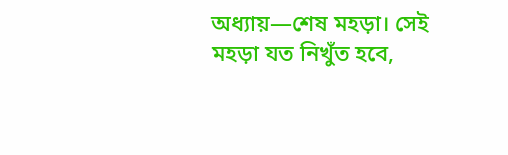অধ্যায়—শেষ মহড়া। সেই মহড়া যত নিখুঁত হবে,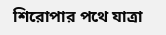শিরোপার পথে যাত্রা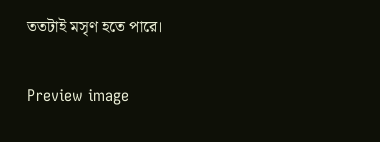ততটাই মসৃণ হতে পারে।

Preview image